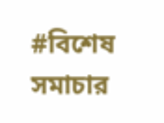#বিশেষ সমাচার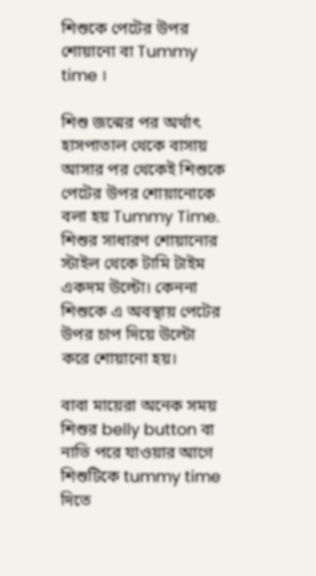শিশুকে পেটের উপর শোয়ানো বা Tummy time ।

শিশু জন্মের পর অর্থাৎ হাসপাতাল থেকে বাসায় আসার পর থেকেই শিশুকে পেটের উপর শোয়ানোকে বলা হয় Tummy Time. শিশুর সাধারণ শোয়ানোর স্টাইল থেকে টামি টাইম একদম উল্টো। কেননা শিশুকে এ অবস্থায় পেটের উপর চাপ দিয়ে উল্টো করে শোয়ানো হয়।

বাবা মায়েরা অনেক সময় শিশুর belly button বা নাভি পরে যাওয়ার আগে শিশুটিকে tummy time দিতে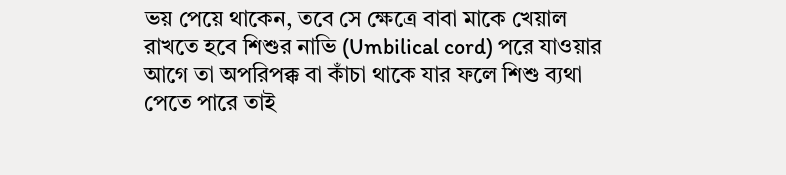ভয় পেয়ে থাকেন, তবে সে ক্ষেত্রে বাবা মাকে খেয়াল রাখতে হবে শিশুর নাভি (Umbilical cord) পরে যাওয়ার আগে তা অপরিপক্ক বা কাঁচা থাকে যার ফলে শিশু ব্যথা পেতে পারে তাই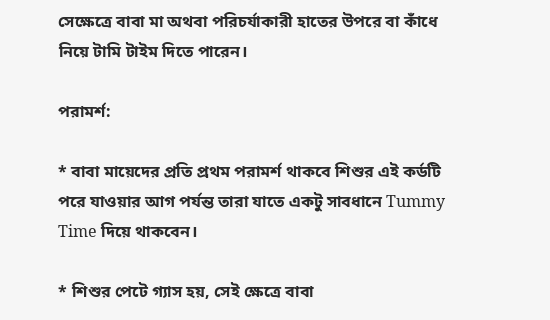সেক্ষেত্রে বাবা মা অথবা পরিচর্যাকারী হাতের উপরে বা কাঁধে নিয়ে টামি টাইম দিতে পারেন।

পরামর্শ:

* বাবা মায়েদের প্রতি প্রথম পরামর্শ থাকবে শিশুর এই কর্ডটি পরে যাওয়ার আগ পর্যন্ত তারা যাতে একটু সাবধানে Tummy Time দিয়ে থাকবেন।

* শিশুর পেটে গ্যাস হয়, সেই ক্ষেত্রে বাবা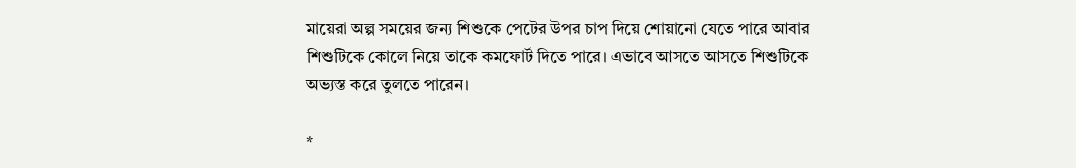মায়েরা অল্প সময়ের জন্য শিশুকে পেটের উপর চাপ দিয়ে শোয়ানো যেতে পারে আবার শিশুটিকে কোলে নিয়ে তাকে কমফোর্ট দিতে পারে। এভাবে আসতে আসতে শিশুটিকে অভ্যস্ত করে তুলতে পারেন।

*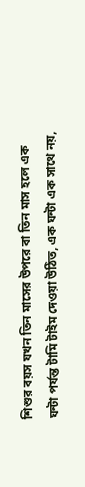শিশুর বয়স যখন তিন মাসের উপরে বা তিন মাস হলে এক ঘন্টা পর্যন্ত টামি টাইম দেওয়া উঠিত, এক ঘন্টা এক সাথে নয়,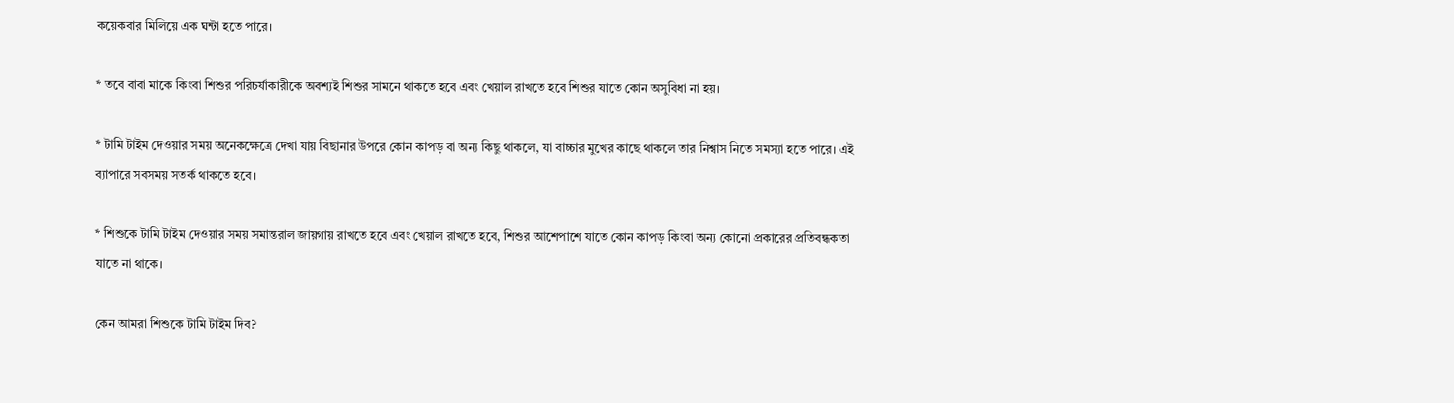কয়েকবার মিলিয়ে এক ঘন্টা হতে পারে।

* তবে বাবা মাকে কিংবা শিশুর পরিচর্যাকারীকে অবশ্যই শিশুর সামনে থাকতে হবে এবং খেয়াল রাখতে হবে শিশুর যাতে কোন অসুবিধা না হয়।

* টামি টাইম দেওয়ার সময় অনেকক্ষেত্রে দেখা যায় বিছানার উপরে কোন কাপড় বা অন্য কিছু থাকলে, যা বাচ্চার মুখের কাছে থাকলে তার নিশ্বাস নিতে সমস্যা হতে পারে। এই ব্যাপারে সবসময় সতর্ক থাকতে হবে।

* শিশুকে টামি টাইম দেওয়ার সময় সমান্তরাল জায়গায় রাখতে হবে এবং খেয়াল রাখতে হবে, শিশুর আশেপাশে যাতে কোন কাপড় কিংবা অন্য কোনো প্রকারের প্রতিবন্ধকতা যাতে না থাকে।

কেন আমরা শিশুকে টামি টাইম দিব?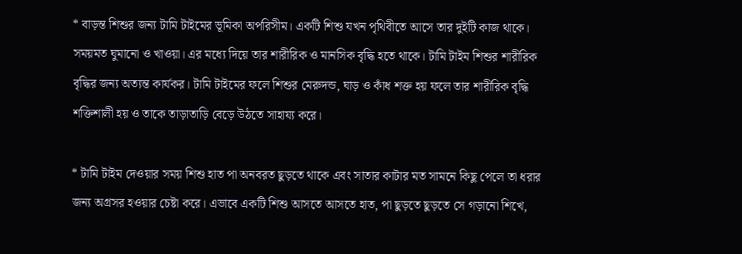* বাড়ন্ত শিশুর জন্য টামি টাইমের ভূমিকা অপরিসীম। একটি শিশু যখন পৃথিবীতে আসে তার দুইটি কাজ থাকে। সময়মত ঘুমানো ও খাওয়া। এর মধ্যে দিয়ে তার শারীরিক ও মানসিক বৃদ্ধি হতে থাকে। টামি টাইম শিশুর শারীরিক বৃদ্ধির জন্য অত্যন্ত কার্যকর। টামি টাইমের ফলে শিশুর মেরুদন্ড, ঘাড় ও কাঁধ শক্ত হয় ফলে তার শারীরিক বৃদ্ধি শক্তিশালী হয় ও তাকে তাড়াতাড়ি বেড়ে উঠতে সাহায্য করে।

* টামি টাইম দেওয়ার সময় শিশু হাত পা অনবরত ছুড়তে থাকে এবং সাতার কাটার মত সামনে কিছু পেলে তা ধরার জন্য অগ্রসর হওয়ার চেষ্টা করে। এভাবে একটি শিশু আসতে আসতে হাত, পা ছুড়তে ছুড়তে সে গড়ানো শিখে,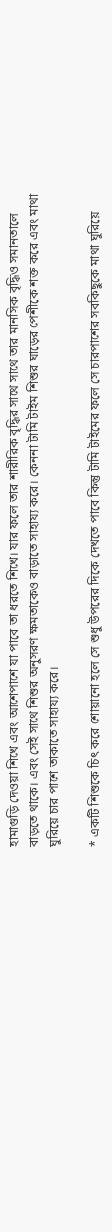হামাগুড়ি দেওয়া শিখে এবং আশেপাশে যা পাবে তা ধরতে শিখে। যার ফলে তার শারীরিক বৃদ্ধির সাথে সাথে তার মানসিক বৃদ্ধিও সমানতালে বাড়তে থাকে। এবং সেই সাথে শিশুর অনুসরণ ক্ষমতাকেও বাড়াতে সাহায্য করে। কেননা টামি টাইম শিশুর ঘাড়ের পেশীকে শক্ত করে এবং মাথা ঘুরিয়ে চার পাশে তাকাতে সাহায্য করে।

* একটি শিশুকে চিৎ করে শোয়ানো হলে সে শুধু উপরের দিকে দেখতে পাবে কিন্তু টামি টাইমের ফলে সে চারপাশের সবকিছুকে মাথা ঘুরিয়ে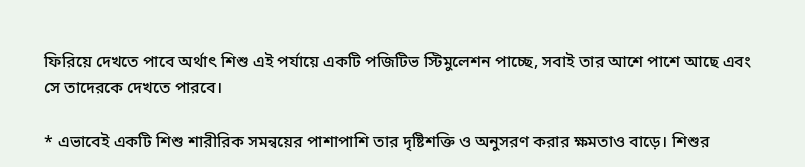ফিরিয়ে দেখতে পাবে অর্থাৎ শিশু এই পর্যায়ে একটি পজিটিভ স্টিমুলেশন পাচ্ছে, সবাই তার আশে পাশে আছে এবং সে তাদেরকে দেখতে পারবে।

* এভাবেই একটি শিশু শারীরিক সমন্বয়ের পাশাপাশি তার দৃষ্টিশক্তি ও অনুসরণ করার ক্ষমতাও বাড়ে। শিশুর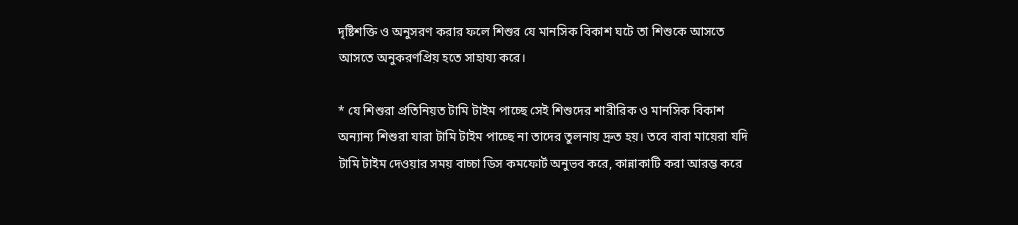দৃষ্টিশক্তি ও অনুসরণ করার ফলে শিশুর যে মানসিক বিকাশ ঘটে তা শিশুকে আসতে আসতে অনুকরণপ্রিয় হতে সাহায্য করে।

* যে শিশুরা প্রতিনিয়ত টামি টাইম পাচ্ছে সেই শিশুদের শারীরিক ও মানসিক বিকাশ অন্যান্য শিশুরা যারা টামি টাইম পাচ্ছে না তাদের তুলনায় দ্রুত হয়। তবে বাবা মায়েরা যদি টামি টাইম দেওয়ার সময় বাচ্চা ডিস কমফোর্ট অনুভব করে, কান্নাকাটি করা আরম্ভ করে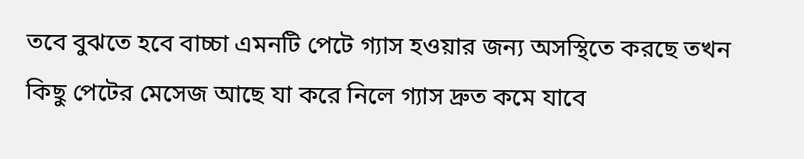তবে বুঝতে হবে বাচ্চা এমনটি পেটে গ্যাস হ‌ওয়ার জন্য অসস্থিতে করছে তখন কিছু পেটের মেসেজ আছে যা করে নিলে গ্যাস দ্রুত কমে যাবে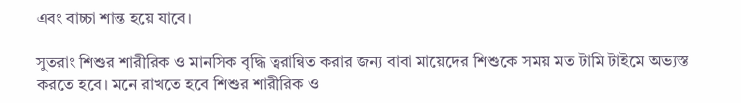এবং বাচ্চা শান্ত হয়ে যাবে।

সুতরাং শিশুর শারীরিক ও মানসিক বৃদ্ধি ত্বরান্বিত করার জন্য বাবা মায়েদের শিশুকে সময় মত টামি টাইমে অভ্যস্ত করতে হবে। মনে রাখতে হবে শিশুর শারীরিক ও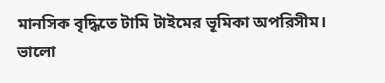মানসিক বৃদ্ধিতে টামি টাইমের ভূমিকা অপরিসীম।
ভালো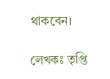থাকবেন।

লেখকঃ তৃপ্তি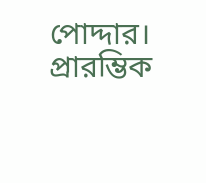পোদ্দার।
প্রারম্ভিক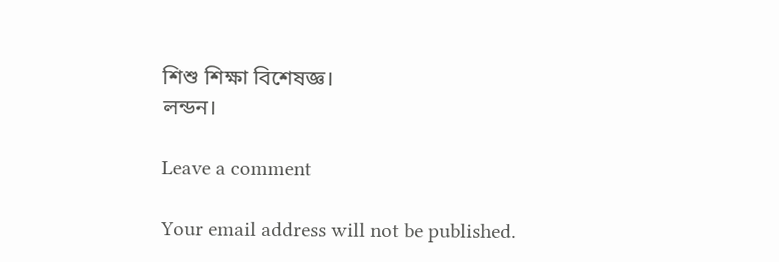শিশু শিক্ষা বিশেষজ্ঞ।
লন্ডন।

Leave a comment

Your email address will not be published.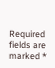Required fields are marked *